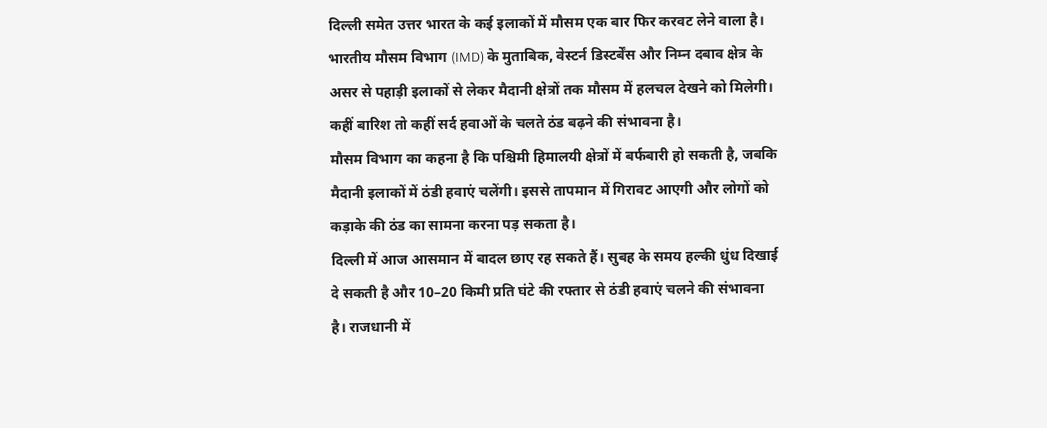दिल्ली समेत उत्तर भारत के कई इलाकों में मौसम एक बार फिर करवट लेने वाला है। भारतीय मौसम विभाग (IMD) के मुताबिक, वेस्टर्न डिस्टर्बेंस और निम्न दबाव क्षेत्र के असर से पहाड़ी इलाकों से लेकर मैदानी क्षेत्रों तक मौसम में हलचल देखने को मिलेगी। कहीं बारिश तो कहीं सर्द हवाओं के चलते ठंड बढ़ने की संभावना है।
मौसम विभाग का कहना है कि पश्चिमी हिमालयी क्षेत्रों में बर्फबारी हो सकती है, जबकि मैदानी इलाकों में ठंडी हवाएं चलेंगी। इससे तापमान में गिरावट आएगी और लोगों को कड़ाके की ठंड का सामना करना पड़ सकता है।
दिल्ली में आज आसमान में बादल छाए रह सकते हैं। सुबह के समय हल्की धुंध दिखाई दे सकती है और 10–20 किमी प्रति घंटे की रफ्तार से ठंडी हवाएं चलने की संभावना है। राजधानी में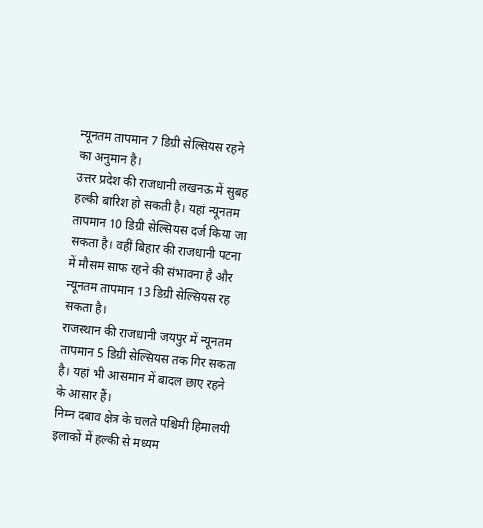न्यूनतम तापमान 7 डिग्री सेल्सियस रहने का अनुमान है।
उत्तर प्रदेश की राजधानी लखनऊ में सुबह हल्की बारिश हो सकती है। यहां न्यूनतम तापमान 10 डिग्री सेल्सियस दर्ज किया जा सकता है। वहीं बिहार की राजधानी पटना में मौसम साफ रहने की संभावना है और न्यूनतम तापमान 13 डिग्री सेल्सियस रह सकता है।
राजस्थान की राजधानी जयपुर में न्यूनतम तापमान 5 डिग्री सेल्सियस तक गिर सकता है। यहां भी आसमान में बादल छाए रहने के आसार हैं।
निम्न दबाव क्षेत्र के चलते पश्चिमी हिमालयी इलाकों में हल्की से मध्यम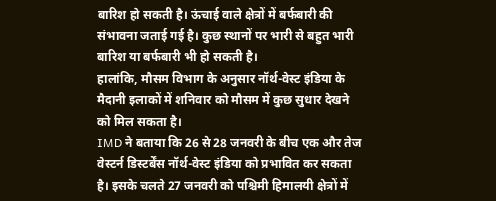बारिश हो सकती है। ऊंचाई वाले क्षेत्रों में बर्फबारी की संभावना जताई गई है। कुछ स्थानों पर भारी से बहुत भारी बारिश या बर्फबारी भी हो सकती है।
हालांकि, मौसम विभाग के अनुसार नॉर्थ-वेस्ट इंडिया के मैदानी इलाकों में शनिवार को मौसम में कुछ सुधार देखने को मिल सकता है।
IMD ने बताया कि 26 से 28 जनवरी के बीच एक और तेज वेस्टर्न डिस्टर्बेंस नॉर्थ-वेस्ट इंडिया को प्रभावित कर सकता है। इसके चलते 27 जनवरी को पश्चिमी हिमालयी क्षेत्रों में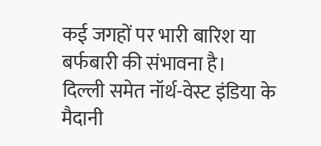कई जगहों पर भारी बारिश या बर्फबारी की संभावना है।
दिल्ली समेत नॉर्थ-वेस्ट इंडिया के मैदानी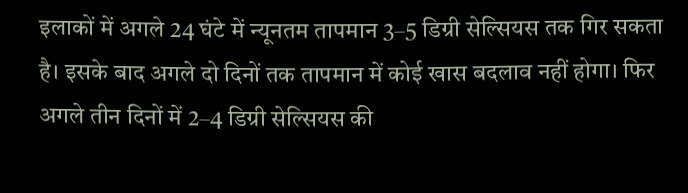इलाकों में अगले 24 घंटे में न्यूनतम तापमान 3–5 डिग्री सेल्सियस तक गिर सकता है। इसके बाद अगले दो दिनों तक तापमान में कोई खास बदलाव नहीं होगा। फिर अगले तीन दिनों में 2–4 डिग्री सेल्सियस की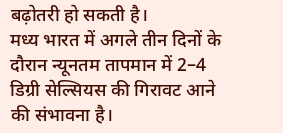बढ़ोतरी हो सकती है।
मध्य भारत में अगले तीन दिनों के दौरान न्यूनतम तापमान में 2–4 डिग्री सेल्सियस की गिरावट आने की संभावना है।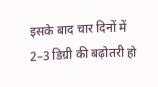इसके बाद चार दिनों में 2–3 डिग्री की बढ़ोतरी हो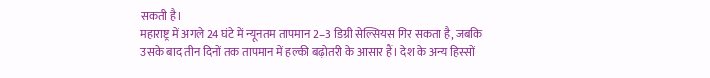सकती है।
महाराष्ट्र में अगले 24 घंटे में न्यूनतम तापमान 2–3 डिग्री सेल्सियस गिर सकता है, जबकि उसके बाद तीन दिनों तक तापमान में हल्की बढ़ोतरी के आसार हैं। देश के अन्य हिस्सों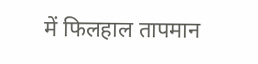में फिलहाल तापमान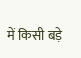में किसी बड़े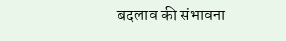बदलाव की संभावना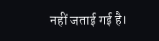नहीं जताई गई है।